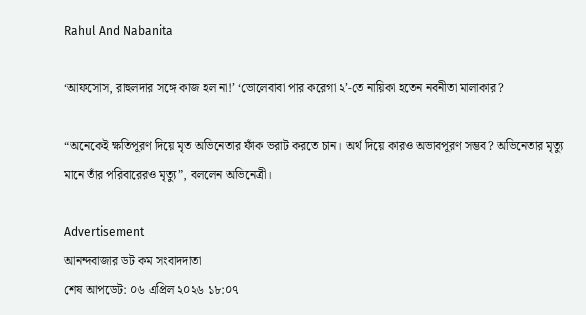Rahul And Nabanita

‘আফসোস, রাহুলদার সঙ্গে কাজ হল না!’ ‘ভোলেবাবা পার করেগা ২’-তে নায়িকা হতেন নবনীতা মালাকার?

“অনেকেই ক্ষতিপূরণ দিয়ে মৃত অভিনেতার ফাঁক ভরাট করতে চান। অর্থ দিয়ে কারও অভাবপূরণ সম্ভব? অভিনেতার মৃত্যু মানে তাঁর পরিবারেরও মৃত্যু”, বললেন অভিনেত্রী।

Advertisement
আনন্দবাজার ডট কম সংবাদদাতা
শেষ আপডেট: ০৬ এপ্রিল ২০২৬ ১৮:০৭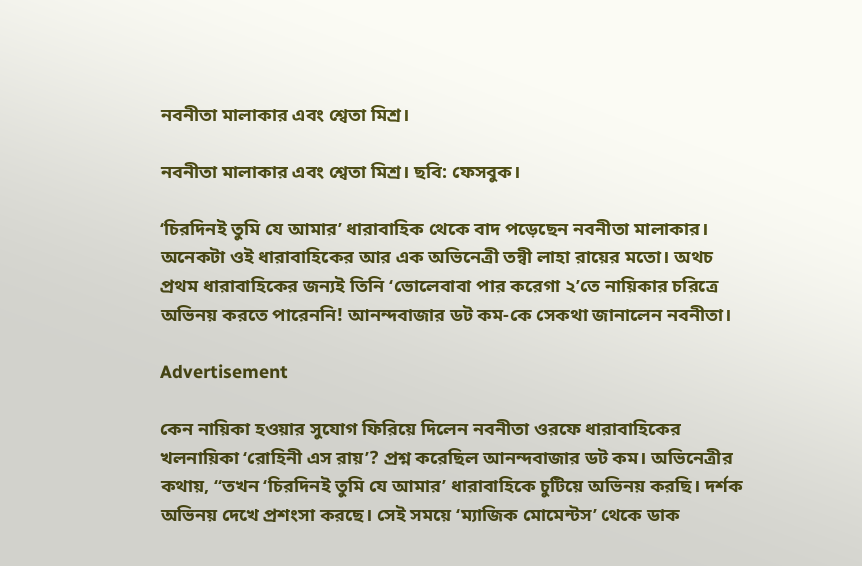নবনীতা মালাকার এবং শ্বেতা মিশ্র।

নবনীতা মালাকার এবং শ্বেতা মিশ্র। ছবি: ফেসবুক।

‘চিরদিনই তুমি যে আমার’ ধারাবাহিক থেকে বাদ পড়েছেন নবনীতা মালাকার। অনেকটা ওই ধারাবাহিকের আর এক অভিনেত্রী তন্বী লাহা রায়ের মতো। অথচ প্রথম ধারাবাহিকের জন্যই তিনি ‘ভোলেবাবা পার করেগা ২’তে নায়িকার চরিত্রে অভিনয় করতে পারেননি! আনন্দবাজার ডট কম-কে সেকথা জানালেন নবনীতা।

Advertisement

কেন নায়িকা হওয়ার সুযোগ ফিরিয়ে দিলেন নবনীতা ওরফে ধারাবাহিকের খলনায়িকা ‘রোহিনী এস রায়’? প্রশ্ন করেছিল আনন্দবাজার ডট কম। অভিনেত্রীর কথায়, “তখন ‘চিরদিনই তুমি যে আমার’ ধারাবাহিকে চুটিয়ে অভিনয় করছি। দর্শক অভিনয় দেখে প্রশংসা করছে। সেই সময়ে ‘ম্যাজিক মোমেন্টস’ থেকে ডাক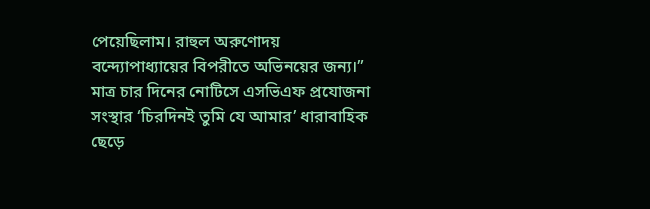পেয়েছিলাম। রাহুল অরুণোদয় বন্দ্যোপাধ্যায়ের বিপরীতে অভিনয়ের জন্য।” মাত্র চার দিনের নোটিসে এসভিএফ প্রযোজনা সংস্থার ‘চিরদিনই তুমি যে আমার’ ধারাবাহিক ছেড়ে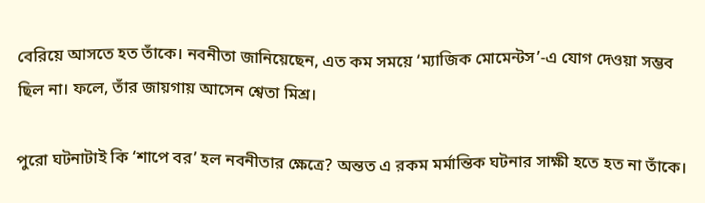বেরিয়ে আসতে হত তাঁকে। নবনীতা জানিয়েছেন, এত কম সময়ে ‘ম্যাজিক মোমেন্টস’-এ যোগ দেওয়া সম্ভব ছিল না। ফলে, তাঁর জায়গায় আসেন শ্বেতা মিশ্র।

পুরো ঘটনাটাই কি ‘শাপে বর’ হল নবনীতার ক্ষেত্রে? অন্তত এ রকম মর্মান্তিক ঘটনার সাক্ষী হতে হত না তাঁকে।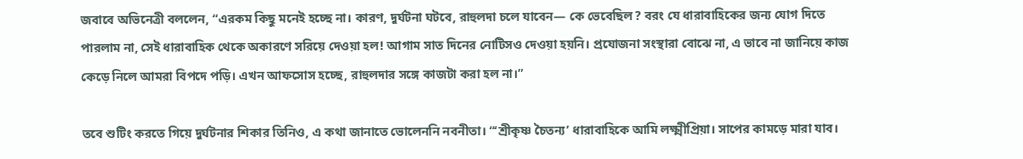জবাবে অভিনেত্রী বললেন, “এরকম কিছু মনেই হচ্ছে না। কারণ, দুর্ঘটনা ঘটবে, রাহুলদা চলে যাবেন— কে ভেবেছিল? বরং যে ধারাবাহিকের জন্য যোগ দিতে পারলাম না, সেই ধারাবাহিক থেকে অকারণে সরিয়ে দেওয়া হল! আগাম সাত দিনের নোটিসও দেওয়া হয়নি। প্রযোজনা সংস্থারা বোঝে না, এ ভাবে না জানিয়ে কাজ কেড়ে নিলে আমরা বিপদে পড়ি। এখন আফসোস হচ্ছে, রাহুলদার সঙ্গে কাজটা করা হল না।”

তবে শুটিং করতে গিয়ে দুর্ঘটনার শিকার তিনিও, এ কথা জানাতে ভোলেননি নবনীতা। “‘শ্রীকৃষ্ণ চৈতন্য’ ধারাবাহিকে আমি লক্ষ্মীপ্রিয়া। সাপের কামড়ে মারা যাব।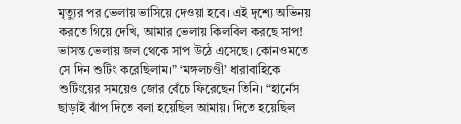মৃত্যুর পর ভেলায় ভাসিয়ে দেওয়া হবে। এই দৃশ্যে অভিনয় করতে গিয়ে দেখি, আমার ভেলায় কিলবিল করছে সাপ! ভাসন্ত ভেলায় জল থেকে সাপ উঠে এসেছে। কোনওমতে সে দিন শুটিং করেছিলাম।” ‘মঙ্গলচণ্ডী’ ধারাবাহিকে শুটিংয়ের সময়েও জোর বেঁচে ফিরেছেন তিনি। “হার্নেস ছাড়াই ঝাঁপ দিতে বলা হয়েছিল আমায়। দিতে হয়েছিল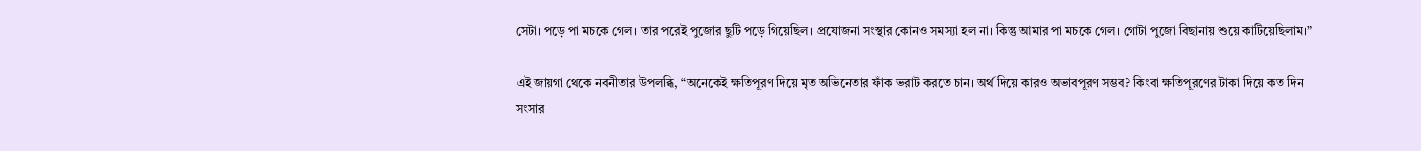সেটা। পড়ে পা মচকে গেল। তার পরেই পুজোর ছুটি পড়ে গিয়েছিল। প্রযোজনা সংস্থার কোনও সমস্যা হল না। কিন্তু আমার পা মচকে গেল। গোটা পুজো বিছানায় শুয়ে কাটিয়েছিলাম।”

এই জায়গা থেকে নবনীতার উপলব্ধি, “অনেকেই ক্ষতিপূরণ দিয়ে মৃত অভিনেতার ফাঁক ভরাট করতে চান। অর্থ দিয়ে কারও অভাবপূরণ সম্ভব? কিংবা ক্ষতিপূরণের টাকা দিয়ে কত দিন সংসার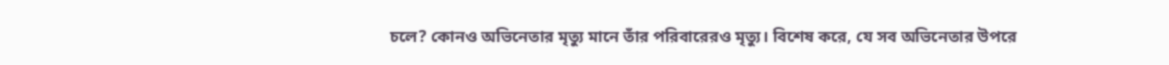চলে? কোনও অভিনেতার মৃত্যু মানে তাঁর পরিবারেরও মৃত্যু। বিশেষ করে, যে সব অভিনেতার উপরে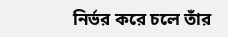নির্ভর করে চলে তাঁর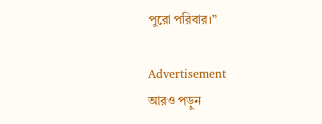পুরো পরিবার।”

Advertisement
আরও পড়ুন